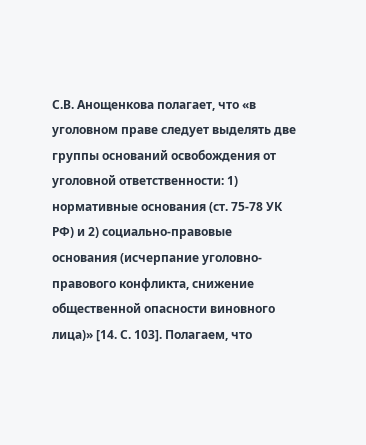С.В. Анощенкова полагает, что «в уголовном праве следует выделять две группы оснований освобождения от уголовной ответственности: 1) нормативные основания (ст. 75-78 УК РФ) и 2) социально-правовые основания (исчерпание уголовно-правового конфликта, снижение общественной опасности виновного лица)» [14. С. 103]. Полагаем, что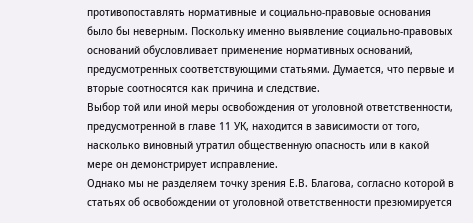противопоставлять нормативные и социально-правовые основания было бы неверным. Поскольку именно выявление социально-правовых оснований обусловливает применение нормативных оснований, предусмотренных соответствующими статьями. Думается, что первые и вторые соотносятся как причина и следствие.
Выбор той или иной меры освобождения от уголовной ответственности, предусмотренной в главе 11 УК, находится в зависимости от того, насколько виновный утратил общественную опасность или в какой мере он демонстрирует исправление.
Однако мы не разделяем точку зрения Е.В. Благова, согласно которой в статьях об освобождении от уголовной ответственности презюмируется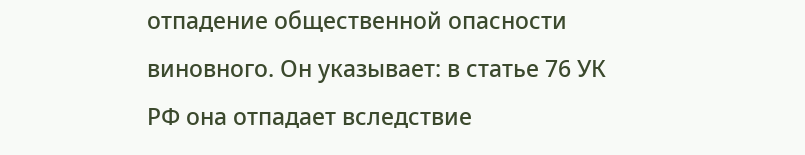отпадение общественной опасности виновного. Он указывает: в статье 76 УК РФ она отпадает вследствие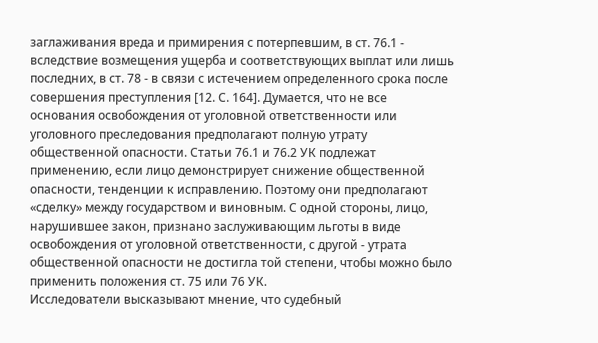заглаживания вреда и примирения с потерпевшим, в ст. 76.1 - вследствие возмещения ущерба и соответствующих выплат или лишь последних, в ст. 78 - в связи с истечением определенного срока после совершения преступления [12. С. 164]. Думается, что не все основания освобождения от уголовной ответственности или уголовного преследования предполагают полную утрату общественной опасности. Статьи 76.1 и 76.2 УК подлежат применению, если лицо демонстрирует снижение общественной опасности, тенденции к исправлению. Поэтому они предполагают «сделку» между государством и виновным. С одной стороны, лицо, нарушившее закон, признано заслуживающим льготы в виде освобождения от уголовной ответственности, с другой - утрата общественной опасности не достигла той степени, чтобы можно было применить положения ст. 75 или 76 УК.
Исследователи высказывают мнение, что судебный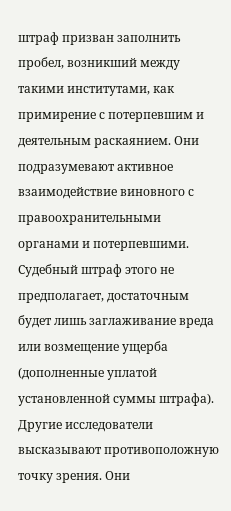штраф призван заполнить пробел, возникший между такими институтами, как примирение с потерпевшим и деятельным раскаянием. Они подразумевают активное взаимодействие виновного с правоохранительными органами и потерпевшими. Судебный штраф этого не предполагает, достаточным будет лишь заглаживание вреда или возмещение ущерба (дополненные уплатой установленной суммы штрафа). Другие исследователи высказывают противоположную точку зрения. Они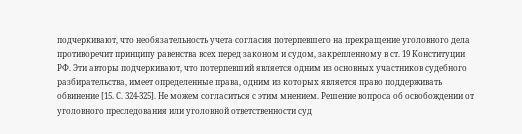подчеркивают, что необязательность учета согласия потерпевшего на прекращение уголовного дела противоречит принципу равенства всех перед законом и судом, закрепленному в ст. 19 Конституции РФ. Эти авторы подчеркивают, что потерпевший является одним из основных участников судебного разбирательства, имеет определенные права, одним из которых является право поддерживать обвинение [15. С. 324-325]. Не можем согласиться с этим мнением. Решение вопроса об освобождении от уголовного преследования или уголовной ответственности суд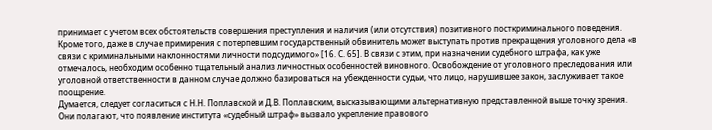принимает с учетом всех обстоятельств совершения преступления и наличия (или отсутствия) позитивного посткриминального поведения. Кроме того, даже в случае примирения с потерпевшим государственный обвинитель может выступать против прекращения уголовного дела «в связи с криминальными наклонностями личности подсудимого» [16. С. 65]. В связи с этим, при назначении судебного штрафа, как уже отмечалось, необходим особенно тщательный анализ личностных особенностей виновного. Освобождение от уголовного преследования или уголовной ответственности в данном случае должно базироваться на убежденности судьи, что лицо, нарушившее закон, заслуживает такое поощрение.
Думается, следует согласиться с Н.Н. Поплавской и Д.В. Поплавским, высказывающими альтернативную представленной выше точку зрения. Они полагают, что появление института «судебный штраф» вызвало укрепление правового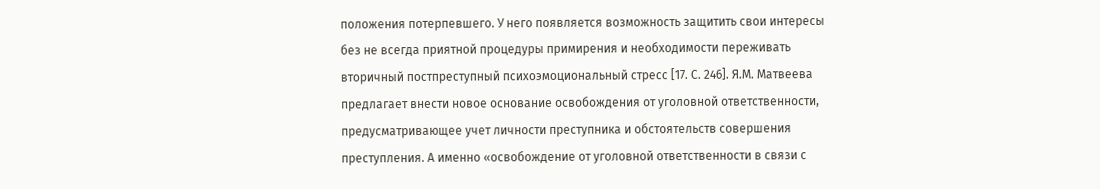положения потерпевшего. У него появляется возможность защитить свои интересы без не всегда приятной процедуры примирения и необходимости переживать вторичный постпреступный психоэмоциональный стресс [17. С. 246]. Я.М. Матвеева предлагает внести новое основание освобождения от уголовной ответственности, предусматривающее учет личности преступника и обстоятельств совершения преступления. А именно «освобождение от уголовной ответственности в связи с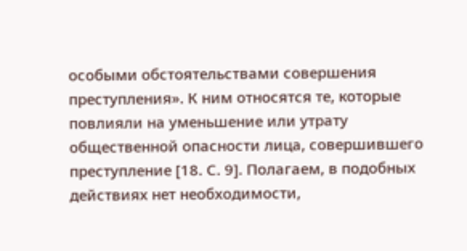особыми обстоятельствами совершения преступления». К ним относятся те, которые повлияли на уменьшение или утрату общественной опасности лица, совершившего преступление [18. С. 9]. Полагаем, в подобных действиях нет необходимости,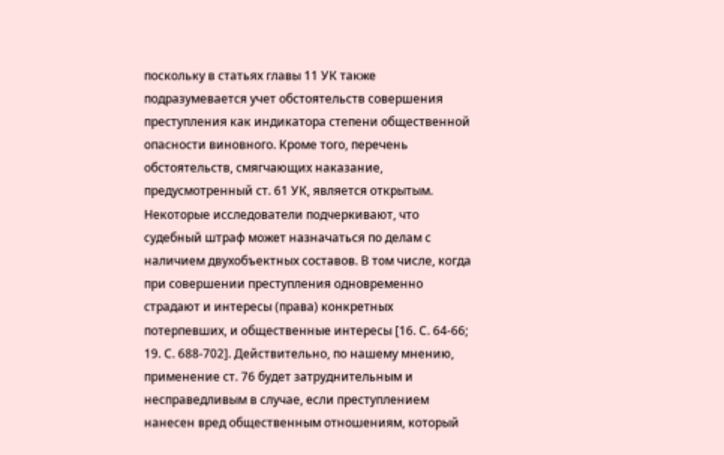поскольку в статьях главы 11 УК также подразумевается учет обстоятельств совершения преступления как индикатора степени общественной опасности виновного. Кроме того, перечень обстоятельств, смягчающих наказание, предусмотренный ст. 61 УК, является открытым.
Некоторые исследователи подчеркивают, что судебный штраф может назначаться по делам с наличием двухобъектных составов. В том числе, когда при совершении преступления одновременно страдают и интересы (права) конкретных потерпевших, и общественные интересы [16. С. 64-66; 19. С. 688-702]. Действительно, по нашему мнению, применение ст. 76 будет затруднительным и несправедливым в случае, если преступлением нанесен вред общественным отношениям, который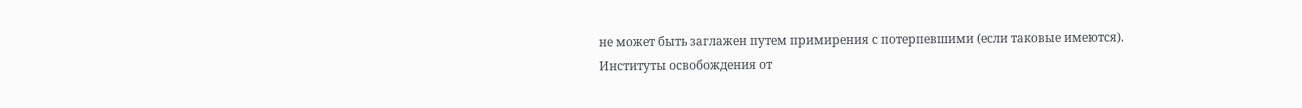не может быть заглажен путем примирения с потерпевшими (если таковые имеются).
Институты освобождения от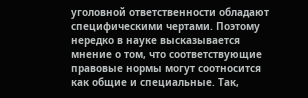уголовной ответственности обладают специфическими чертами. Поэтому нередко в науке высказывается мнение о том, что соответствующие правовые нормы могут соотносится как общие и специальные. Так,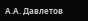А.А. Давлетов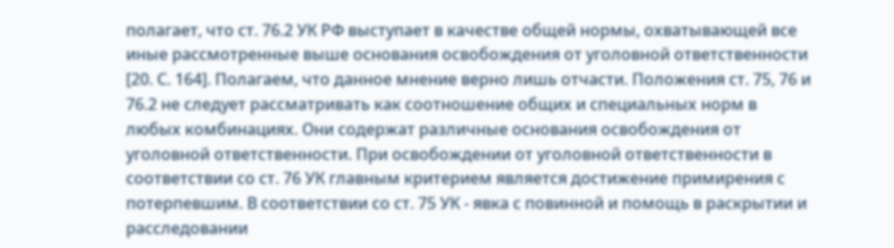полагает, что ст. 76.2 УК РФ выступает в качестве общей нормы, охватывающей все иные рассмотренные выше основания освобождения от уголовной ответственности [20. С. 164]. Полагаем, что данное мнение верно лишь отчасти. Положения ст. 75, 76 и 76.2 не следует рассматривать как соотношение общих и специальных норм в любых комбинациях. Они содержат различные основания освобождения от уголовной ответственности. При освобождении от уголовной ответственности в соответствии со ст. 76 УК главным критерием является достижение примирения с потерпевшим. В соответствии со ст. 75 УК - явка с повинной и помощь в раскрытии и расследовании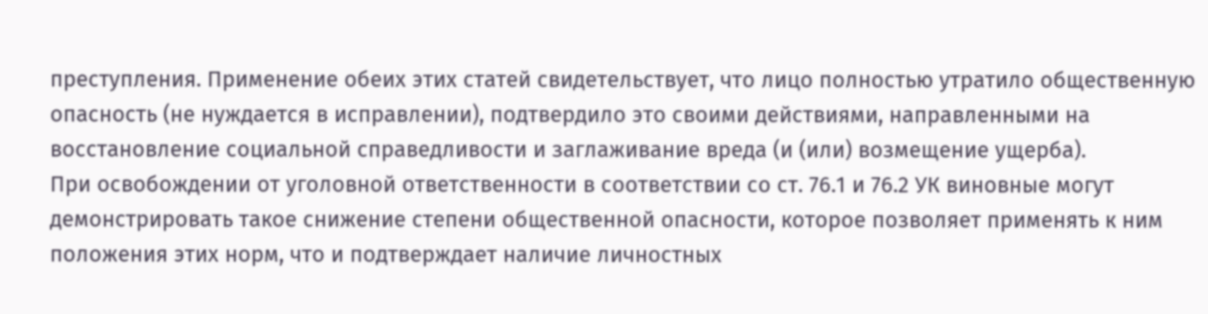преступления. Применение обеих этих статей свидетельствует, что лицо полностью утратило общественную опасность (не нуждается в исправлении), подтвердило это своими действиями, направленными на восстановление социальной справедливости и заглаживание вреда (и (или) возмещение ущерба).
При освобождении от уголовной ответственности в соответствии со ст. 76.1 и 76.2 УК виновные могут демонстрировать такое снижение степени общественной опасности, которое позволяет применять к ним положения этих норм, что и подтверждает наличие личностных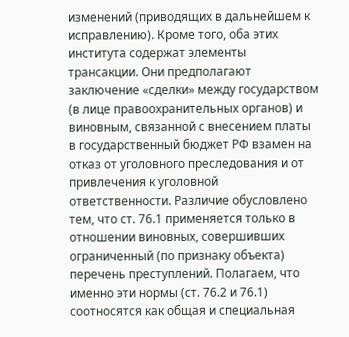изменений (приводящих в дальнейшем к исправлению). Кроме того, оба этих института содержат элементы трансакции. Они предполагают заключение «сделки» между государством (в лице правоохранительных органов) и виновным, связанной с внесением платы в государственный бюджет РФ взамен на отказ от уголовного преследования и от привлечения к уголовной ответственности. Различие обусловлено тем, что ст. 76.1 применяется только в отношении виновных, совершивших ограниченный (по признаку объекта) перечень преступлений. Полагаем, что именно эти нормы (ст. 76.2 и 76.1) соотносятся как общая и специальная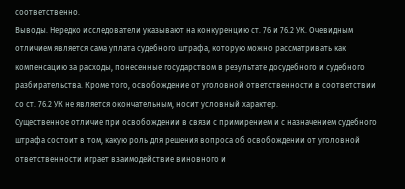соответственно.
Выводы. Нередко исследователи указывают на конкуренцию ст. 76 и 76.2 УК. Очевидным отличием является сама уплата судебного штрафа, которую можно рассматривать как компенсацию за расходы, понесенные государством в результате досудебного и судебного разбирательства. Кроме того, освобождение от уголовной ответственности в соответствии со ст. 76.2 УК не является окончательным, носит условный характер.
Существенное отличие при освобождении в связи с примирением и с назначением судебного штрафа состоит в том, какую роль для решения вопроса об освобождении от уголовной ответственности играет взаимодействие виновного и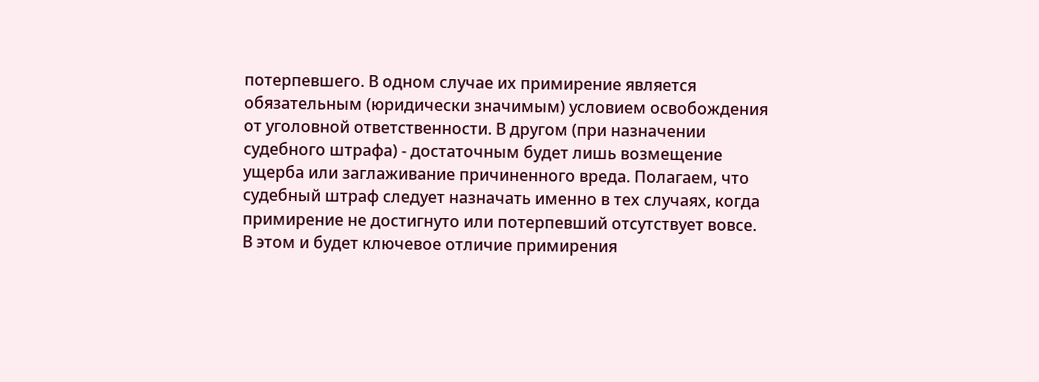потерпевшего. В одном случае их примирение является обязательным (юридически значимым) условием освобождения от уголовной ответственности. В другом (при назначении судебного штрафа) - достаточным будет лишь возмещение ущерба или заглаживание причиненного вреда. Полагаем, что судебный штраф следует назначать именно в тех случаях, когда примирение не достигнуто или потерпевший отсутствует вовсе. В этом и будет ключевое отличие примирения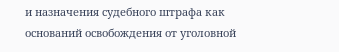и назначения судебного штрафа как оснований освобождения от уголовной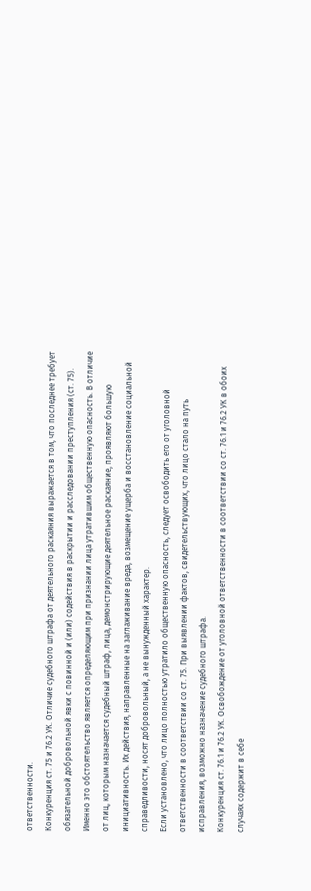ответственности.
Конкуренция ст. 75 и 76.2 УК. Отличие судебного штрафа от деятельного раскаяния выражается в том, что последнее требует обязательной добровольной явки с повинной и (или) содействия в раскрытии и расследовании преступления (ст. 75). Именно это обстоятельство является определяющим при признании лица утратившим общественную опасность. В отличие от лиц, которым назначается судебный штраф, лица, демонстрирующие деятельное раскаяние, проявляют большую инициативность. Их действия, направленные на заглаживание вреда, возмещение ущерба и восстановление социальной справедливости, носят добровольный, а не вынужденный характер.
Если установлено, что лицо полностью утратило общественную опасность, следует освободить его от уголовной ответственности в соответствии со ст. 75. При выявлении фактов, свидетельствующих, что лицо стало на путь исправления, возможно назначение судебного штрафа.
Конкуренция ст. 76.1 и 76.2 УК. Освобождение от уголовной ответственности в соответствии со ст. 76.1 и 76.2 УК в обоих случаях содержит в себе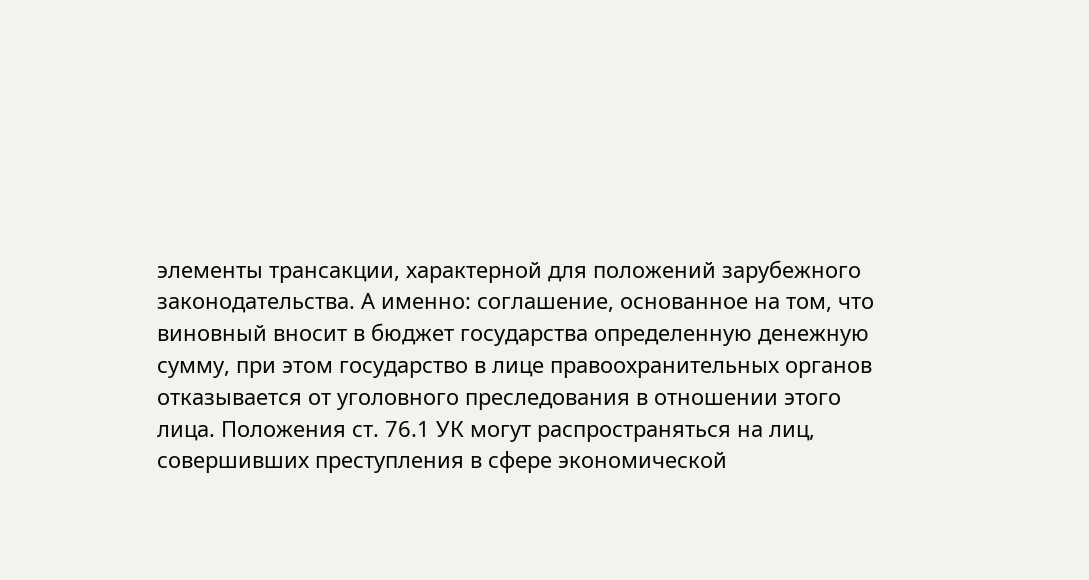элементы трансакции, характерной для положений зарубежного законодательства. А именно: соглашение, основанное на том, что виновный вносит в бюджет государства определенную денежную сумму, при этом государство в лице правоохранительных органов отказывается от уголовного преследования в отношении этого лица. Положения ст. 76.1 УК могут распространяться на лиц, совершивших преступления в сфере экономической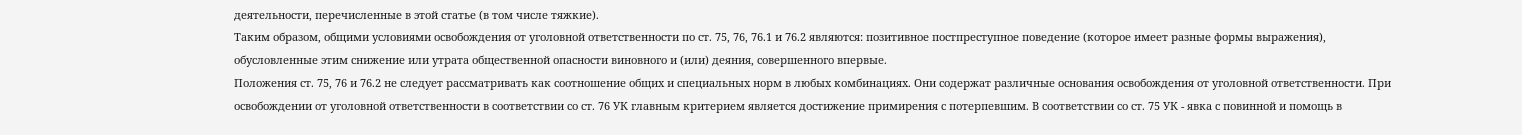деятельности, перечисленные в этой статье (в том числе тяжкие).
Таким образом, общими условиями освобождения от уголовной ответственности по ст. 75, 76, 76.1 и 76.2 являются: позитивное постпреступное поведение (которое имеет разные формы выражения), обусловленные этим снижение или утрата общественной опасности виновного и (или) деяния, совершенного впервые.
Положения ст. 75, 76 и 76.2 не следует рассматривать как соотношение общих и специальных норм в любых комбинациях. Они содержат различные основания освобождения от уголовной ответственности. При освобождении от уголовной ответственности в соответствии со ст. 76 УК главным критерием является достижение примирения с потерпевшим. В соответствии со ст. 75 УК - явка с повинной и помощь в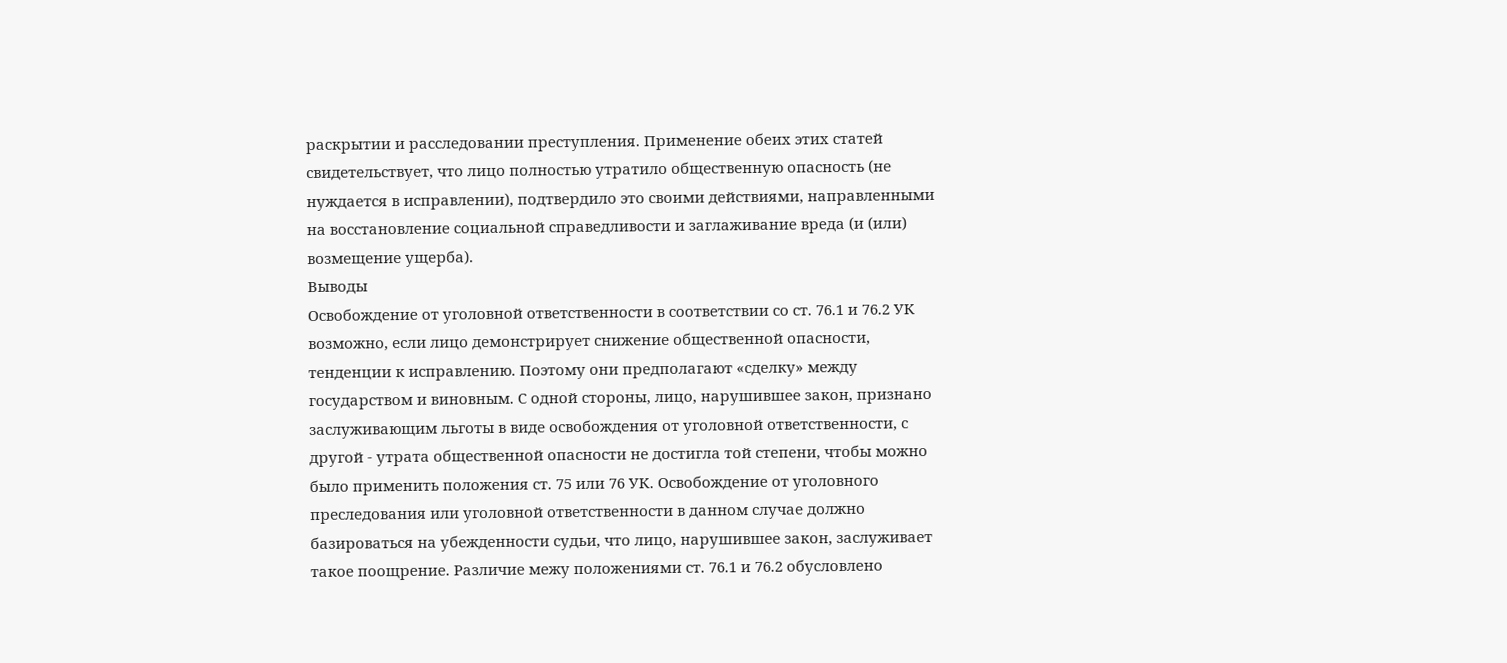раскрытии и расследовании преступления. Применение обеих этих статей свидетельствует, что лицо полностью утратило общественную опасность (не нуждается в исправлении), подтвердило это своими действиями, направленными на восстановление социальной справедливости и заглаживание вреда (и (или) возмещение ущерба).
Выводы
Освобождение от уголовной ответственности в соответствии со ст. 76.1 и 76.2 УК возможно, если лицо демонстрирует снижение общественной опасности, тенденции к исправлению. Поэтому они предполагают «сделку» между государством и виновным. С одной стороны, лицо, нарушившее закон, признано заслуживающим льготы в виде освобождения от уголовной ответственности, с другой - утрата общественной опасности не достигла той степени, чтобы можно было применить положения ст. 75 или 76 УК. Освобождение от уголовного преследования или уголовной ответственности в данном случае должно базироваться на убежденности судьи, что лицо, нарушившее закон, заслуживает такое поощрение. Различие межу положениями ст. 76.1 и 76.2 обусловлено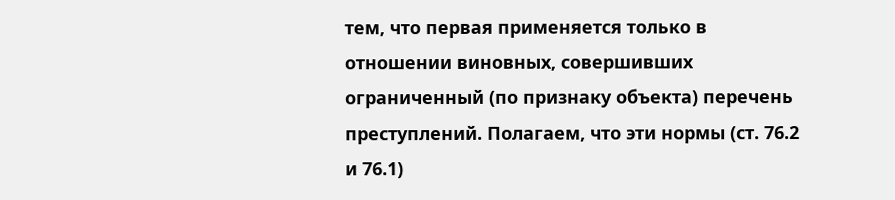тем, что первая применяется только в отношении виновных, совершивших ограниченный (по признаку объекта) перечень преступлений. Полагаем, что эти нормы (ст. 76.2 и 76.1)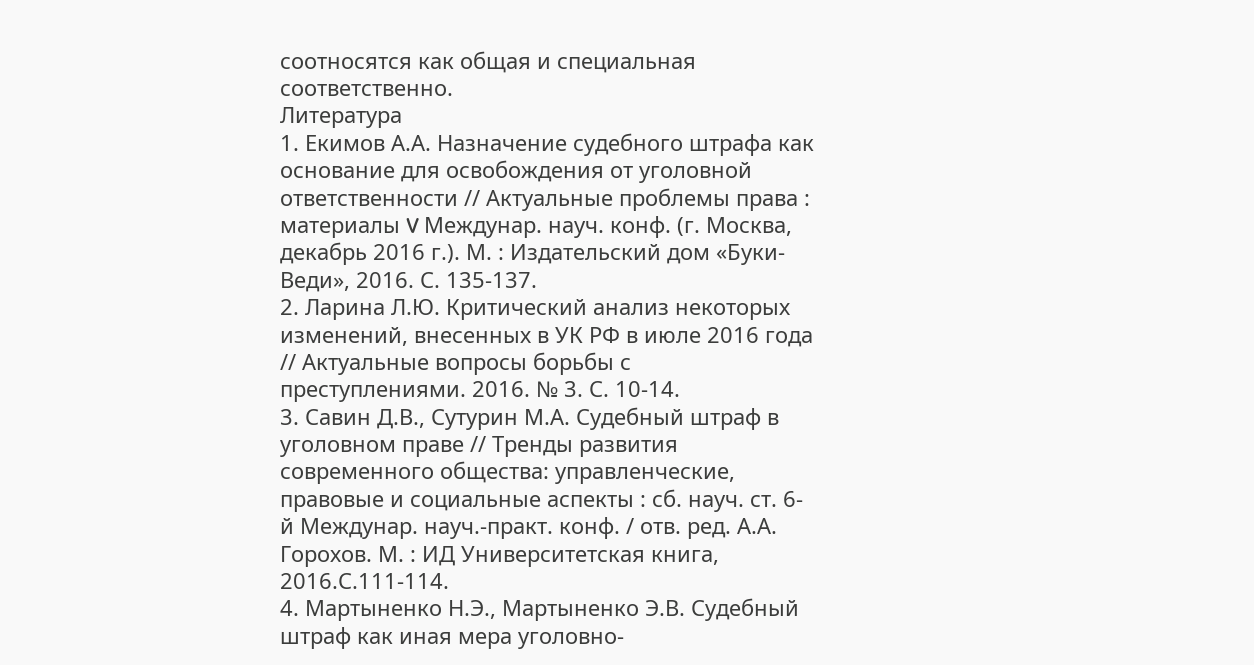соотносятся как общая и специальная соответственно.
Литература
1. Екимов А.А. Назначение судебного штрафа как основание для освобождения от уголовной ответственности // Актуальные проблемы права : материалы V Междунар. науч. конф. (г. Москва, декабрь 2016 г.). М. : Издательский дом «Буки-Веди», 2016. С. 135-137.
2. Ларина Л.Ю. Критический анализ некоторых изменений, внесенных в УК РФ в июле 2016 года // Актуальные вопросы борьбы с преступлениями. 2016. № 3. С. 10-14.
3. Савин Д.В., Сутурин М.А. Судебный штраф в уголовном праве // Тренды развития современного общества: управленческие, правовые и социальные аспекты : сб. науч. ст. 6-й Междунар. науч.-практ. конф. / отв. ред. А.А. Горохов. М. : ИД Университетская книга, 2016.С.111-114.
4. Мартыненко Н.Э., Мартыненко Э.В. Судебный штраф как иная мера уголовно-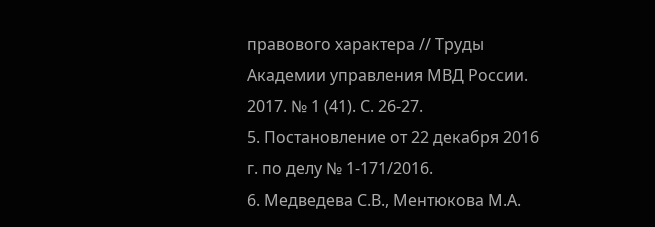правового характера // Труды Академии управления МВД России. 2017. № 1 (41). С. 26-27.
5. Постановление от 22 декабря 2016 г. по делу № 1-171/2016.
6. Медведева С.В., Ментюкова М.А.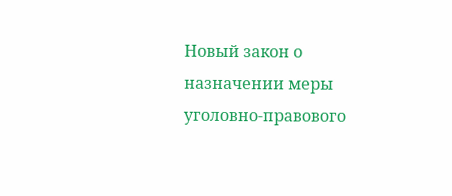Новый закон о назначении меры уголовно-правового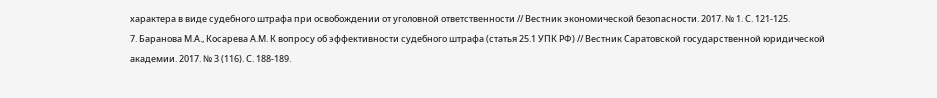характера в виде судебного штрафа при освобождении от уголовной ответственности // Вестник экономической безопасности. 2017. № 1. С. 121-125.
7. Баранова М.А., Косарева А.М. К вопросу об эффективности судебного штрафа (статья 25.1 УПК РФ) // Вестник Саратовской государственной юридической академии. 2017. № 3 (116). С. 188-189.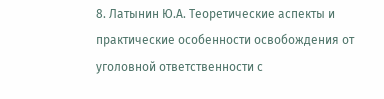8. Латынин Ю.А. Теоретические аспекты и практические особенности освобождения от уголовной ответственности с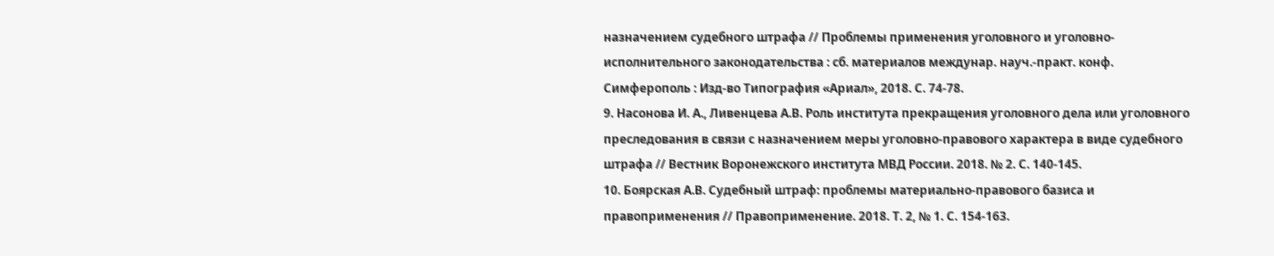назначением судебного штрафа // Проблемы применения уголовного и уголовно-исполнительного законодательства : сб. материалов междунар. науч.-практ. конф. Симферополь : Изд-во Типография «Ариал», 2018. С. 74-78.
9. Насонова И. А., Ливенцева А.В. Роль института прекращения уголовного дела или уголовного преследования в связи с назначением меры уголовно-правового характера в виде судебного штрафа // Вестник Воронежского института МВД России. 2018. № 2. С. 140-145.
10. Боярская А.В. Судебный штраф: проблемы материально-правового базиса и правоприменения // Правоприменение. 2018. Т. 2, № 1. С. 154-163.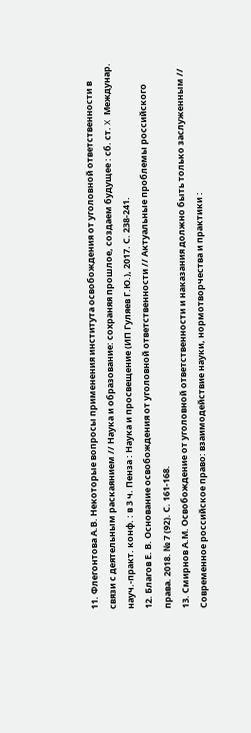11. Флегонтова А.В. Некоторые вопросы применения института освобождения от уголовной ответственности в связи с деятельным раскаянием // Наука и образование: сохраняя прошлое, создаем будущее : сб. ст. X Междунар. науч.-практ. конф. : в 3 ч. Пенза : Наука и просвещение (ИП Гуляев Г.Ю.), 2017. С. 238-241.
12. Благов Е. В. Основание освобождения от уголовной ответственности // Актуальные проблемы российского права. 2018. № 7 (92). С. 161-168.
13. Смирнов А.М. Освобождение от уголовной ответственности и наказания должно быть только заслуженным // Современное российское право: взаимодействие науки, нормотворчества и практики :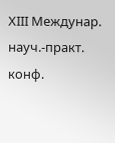XIII Междунар. науч.-практ. конф.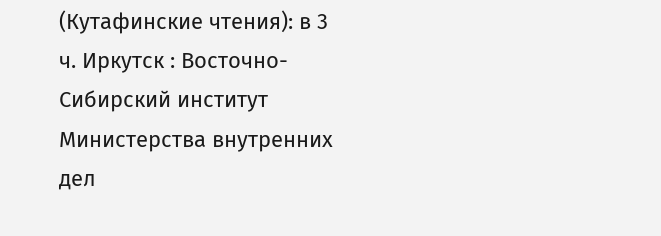(Кутафинские чтения): в 3 ч. Иркутск : Восточно-Сибирский институт Министерства внутренних дел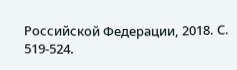Российской Федерации, 2018. С. 519-524.